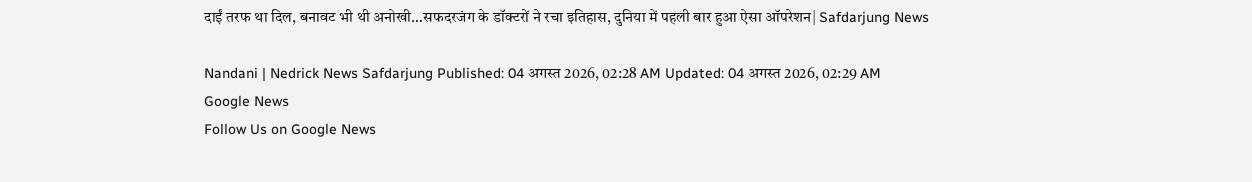दाईं तरफ था दिल, बनावट भी थी अनोखी…सफदरजंग के डॉक्टरों ने रचा इतिहास, दुनिया में पहली बार हुआ ऐसा ऑपरेशन| Safdarjung News

Nandani | Nedrick News Safdarjung Published: 04 अगस्त 2026, 02:28 AM Updated: 04 अगस्त 2026, 02:29 AM
Google News
Follow Us on Google News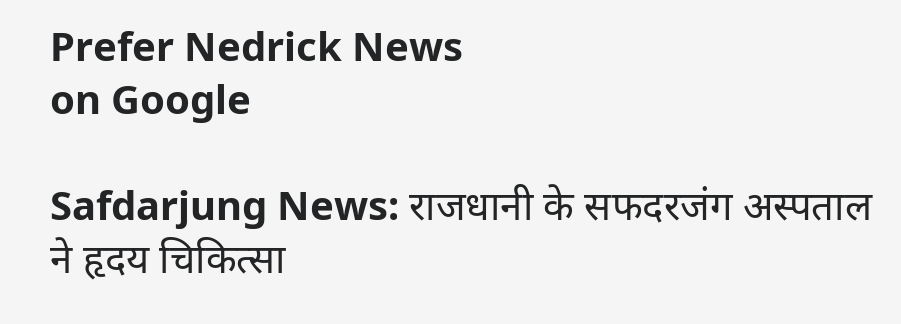Prefer Nedrick News
on Google

Safdarjung News: राजधानी के सफदरजंग अस्पताल ने हृदय चिकित्सा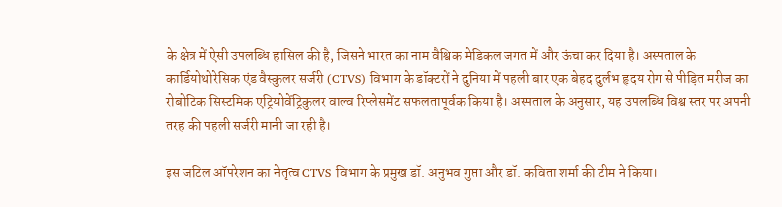के क्षेत्र में ऐसी उपलब्धि हासिल की है, जिसने भारत का नाम वैश्विक मेडिकल जगत में और ऊंचा कर दिया है। अस्पताल के कार्डियोथोरेसिक एंड वैस्कुलर सर्जरी (CTVS) विभाग के डॉक्टरों ने दुनिया में पहली बार एक बेहद दुर्लभ हृदय रोग से पीड़ित मरीज का रोबोटिक सिस्टमिक एट्रियोवेंट्रिकुलर वाल्व रिप्लेसमेंट सफलतापूर्वक किया है। अस्पताल के अनुसार, यह उपलब्धि विश्व स्तर पर अपनी तरह की पहली सर्जरी मानी जा रही है।

इस जटिल ऑपरेशन का नेतृत्व CTVS विभाग के प्रमुख डॉ. अनुभव गुप्ता और डॉ. कविता शर्मा की टीम ने किया।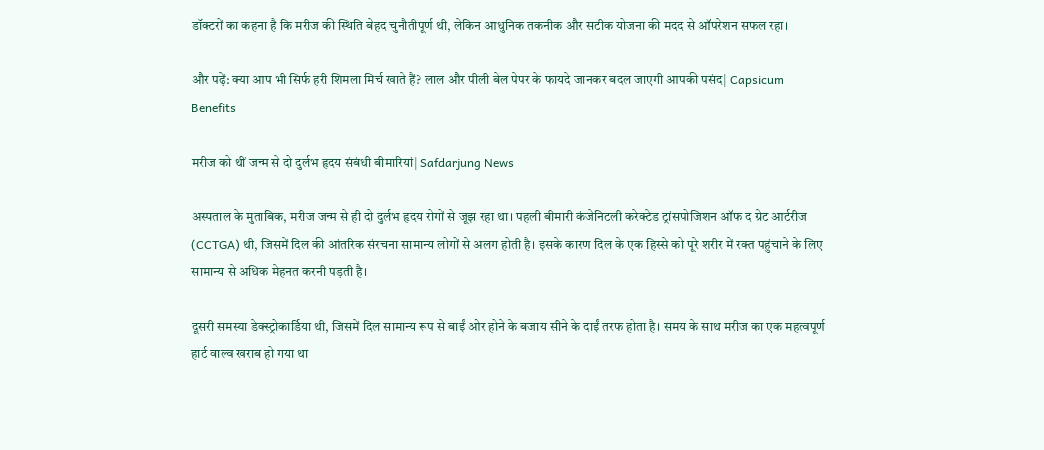डॉक्टरों का कहना है कि मरीज की स्थिति बेहद चुनौतीपूर्ण थी, लेकिन आधुनिक तकनीक और सटीक योजना की मदद से ऑपरेशन सफल रहा।

और पढ़ें: क्या आप भी सिर्फ हरी शिमला मिर्च खाते हैं? लाल और पीली बेल पेपर के फायदे जानकर बदल जाएगी आपकी पसंद| Capsicum Benefits

मरीज को थीं जन्म से दो दुर्लभ हृदय संबंधी बीमारियां| Safdarjung News

अस्पताल के मुताबिक, मरीज जन्म से ही दो दुर्लभ हृदय रोगों से जूझ रहा था। पहली बीमारी कंजेनिटली करेक्टेड ट्रांसपोजिशन ऑफ द ग्रेट आर्टरीज (CCTGA) थी, जिसमें दिल की आंतरिक संरचना सामान्य लोगों से अलग होती है। इसके कारण दिल के एक हिस्से को पूरे शरीर में रक्त पहुंचाने के लिए सामान्य से अधिक मेहनत करनी पड़ती है।

दूसरी समस्या डेक्स्ट्रोकार्डिया थी, जिसमें दिल सामान्य रूप से बाईं ओर होने के बजाय सीने के दाईं तरफ होता है। समय के साथ मरीज का एक महत्वपूर्ण हार्ट वाल्व खराब हो गया था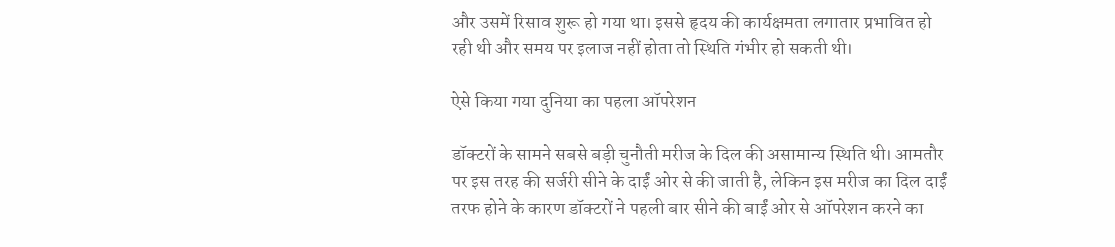और उसमें रिसाव शुरू हो गया था। इससे हृदय की कार्यक्षमता लगातार प्रभावित हो रही थी और समय पर इलाज नहीं होता तो स्थिति गंभीर हो सकती थी।

ऐसे किया गया दुनिया का पहला ऑपरेशन

डॉक्टरों के सामने सबसे बड़ी चुनौती मरीज के दिल की असामान्य स्थिति थी। आमतौर पर इस तरह की सर्जरी सीने के दाईं ओर से की जाती है, लेकिन इस मरीज का दिल दाईं तरफ होने के कारण डॉक्टरों ने पहली बार सीने की बाईं ओर से ऑपरेशन करने का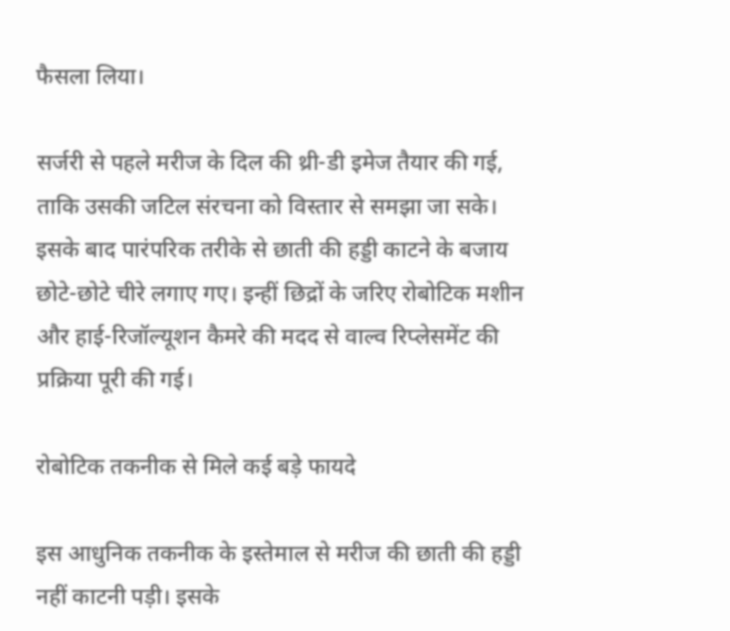फैसला लिया।

सर्जरी से पहले मरीज के दिल की थ्री-डी इमेज तैयार की गई, ताकि उसकी जटिल संरचना को विस्तार से समझा जा सके। इसके बाद पारंपरिक तरीके से छाती की हड्डी काटने के बजाय छोटे-छोटे चीरे लगाए गए। इन्हीं छिद्रों के जरिए रोबोटिक मशीन और हाई-रिजॉल्यूशन कैमरे की मदद से वाल्व रिप्लेसमेंट की प्रक्रिया पूरी की गई।

रोबोटिक तकनीक से मिले कई बड़े फायदे

इस आधुनिक तकनीक के इस्तेमाल से मरीज की छाती की हड्डी नहीं काटनी पड़ी। इसके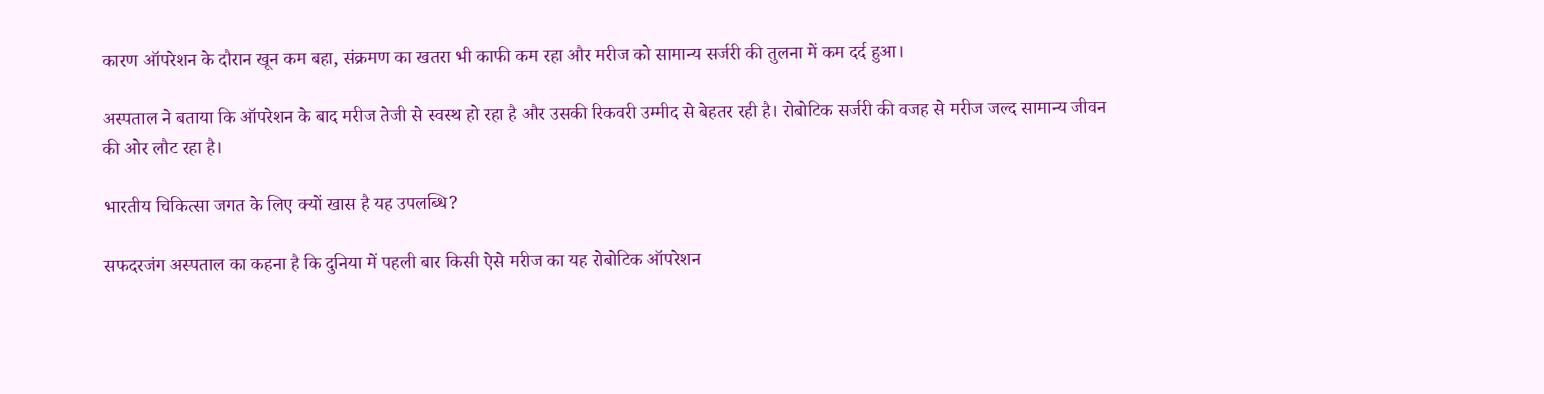कारण ऑपरेशन के दौरान खून कम बहा, संक्रमण का खतरा भी काफी कम रहा और मरीज को सामान्य सर्जरी की तुलना में कम दर्द हुआ।

अस्पताल ने बताया कि ऑपरेशन के बाद मरीज तेजी से स्वस्थ हो रहा है और उसकी रिकवरी उम्मीद से बेहतर रही है। रोबोटिक सर्जरी की वजह से मरीज जल्द सामान्य जीवन की ओर लौट रहा है।

भारतीय चिकित्सा जगत के लिए क्यों खास है यह उपलब्धि?

सफदरजंग अस्पताल का कहना है कि दुनिया में पहली बार किसी ऐसे मरीज का यह रोबोटिक ऑपरेशन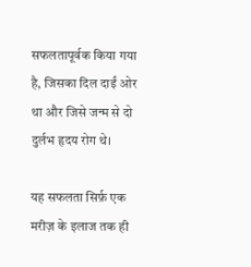सफलतापूर्वक किया गया है, जिसका दिल दाईं ओर था और जिसे जन्म से दो दुर्लभ हृदय रोग थे।

यह सफलता सिर्फ़ एक मरीज़ के इलाज तक ही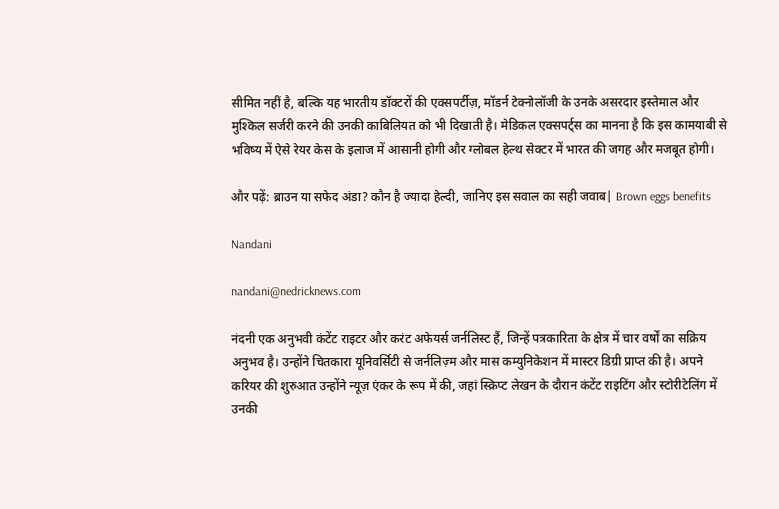सीमित नहीं है, बल्कि यह भारतीय डॉक्टरों की एक्सपर्टीज़, मॉडर्न टेक्नोलॉजी के उनके असरदार इस्तेमाल और मुश्किल सर्जरी करने की उनकी काबिलियत को भी दिखाती है। मेडिकल एक्सपर्ट्स का मानना है कि इस कामयाबी से भविष्य में ऐसे रेयर केस के इलाज में आसानी होगी और ग्लोबल हेल्थ सेक्टर में भारत की जगह और मजबूत होगी।

और पढ़ें: ब्राउन या सफेद अंडा? कौन है ज्यादा हेल्दी, जानिए इस सवाल का सही जवाब| Brown eggs benefits

Nandani

nandani@nedricknews.com

नंदनी एक अनुभवी कंटेंट राइटर और करंट अफेयर्स जर्नलिस्ट हैं, जिन्हें पत्रकारिता के क्षेत्र में चार वर्षों का सक्रिय अनुभव है। उन्होंने चितकारा यूनिवर्सिटी से जर्नलिज़्म और मास कम्युनिकेशन में मास्टर डिग्री प्राप्त की है। अपने करियर की शुरुआत उन्होंने न्यूज़ एंकर के रूप में की, जहां स्क्रिप्ट लेखन के दौरान कंटेंट राइटिंग और स्टोरीटेलिंग में उनकी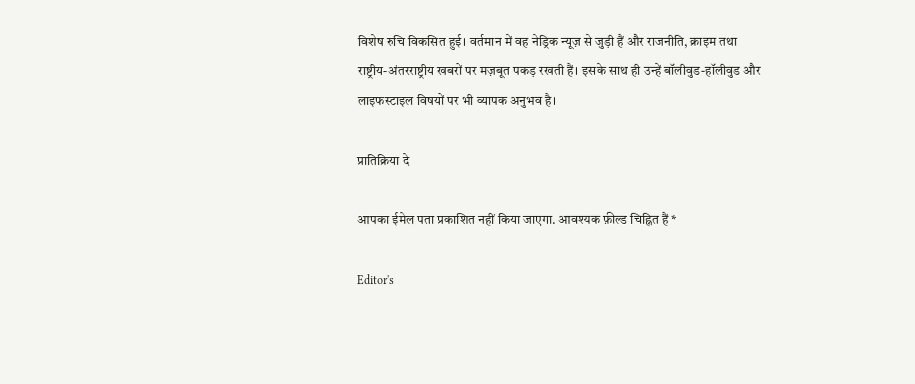विशेष रुचि विकसित हुई। वर्तमान में वह नेड्रिक न्यूज़ से जुड़ी हैं और राजनीति, क्राइम तथा राष्ट्रीय-अंतरराष्ट्रीय खबरों पर मज़बूत पकड़ रखती हैं। इसके साथ ही उन्हें बॉलीवुड-हॉलीवुड और लाइफस्टाइल विषयों पर भी व्यापक अनुभव है।

प्रातिक्रिया दे

आपका ईमेल पता प्रकाशित नहीं किया जाएगा. आवश्यक फ़ील्ड चिह्नित हैं *

Editor's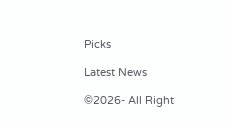Picks

Latest News

©2026- All Right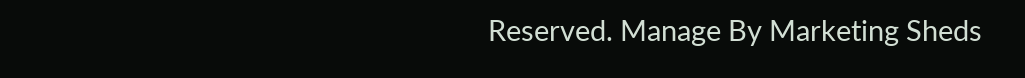Reserved. Manage By Marketing Sheds